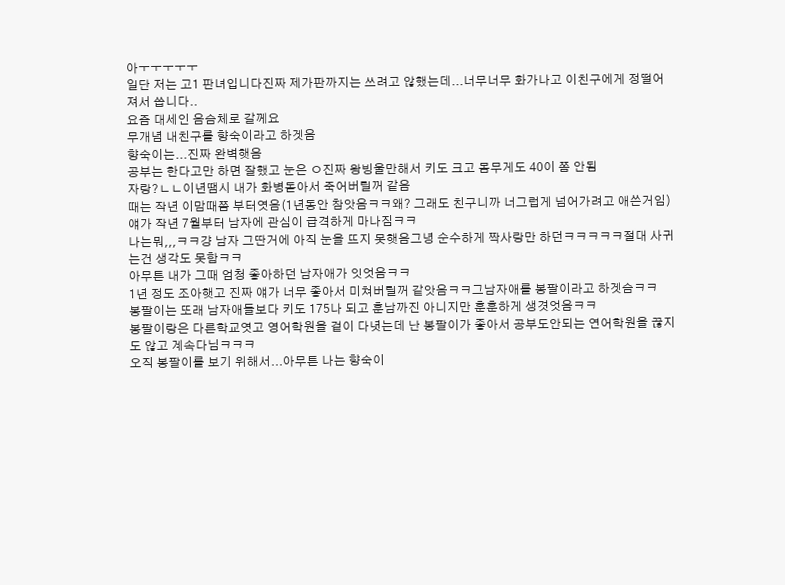아ㅜㅜㅜㅜㅜ
일단 저는 고1 판녀입니다진짜 제가판까지는 쓰려고 않했는데...너무너무 화가나고 이친구에게 정떨어져서 씁니다..
요즘 대세인 음슴체로 갈께요
무개념 내친구를 향숙이라고 하겟음
향숙이는...진짜 완벽햇음
공부는 한다고만 하면 잘했고 눈은 ㅇ진짜 왕빙울만해서 키도 크고 몸무게도 40이 쫌 안됨
자랑?ㄴㄴ이년땜시 내가 화병돋아서 죽어버릴꺼 같음
때는 작년 이맘때쯤 부터엿음(1년동안 참앗음ㅋㅋ왜? 그래도 친구니까 너그럽게 넘어가려고 애쓴거임)
얘가 작년 7월부터 남자에 관심이 급격하게 마나짐ㅋㅋ
나는뭐,,,ㅋㅋ걍 남자 그딴거에 아직 눈을 뜨지 못햇음그녕 순수하게 짝사랑만 하던ㅋㅋㅋㅋㅋ절대 사귀는건 생각도 못함ㅋㅋ
아무튼 내가 그때 엄청 좋아하던 남자애가 잇엇음ㅋㅋ
1년 정도 조아햇고 진짜 얘가 너무 좋아서 미쳐버릴꺼 같앗음ㅋㅋ그남자애를 봉팔이라고 하겟슴ㅋㅋ
봉팔이는 또래 남자애들보다 키도 175나 되고 훈남까진 아니지만 훈훈하게 생겻엇음ㅋㅋ
봉팔이랑은 다른학교엿고 영어학원을 겉이 다녓는데 난 봉팔이가 좋아서 공부도안되는 연어학원을 끊지도 않고 계속다님ㅋㅋㅋ
오직 봉팔이를 보기 위해서...아무튼 나는 향숙이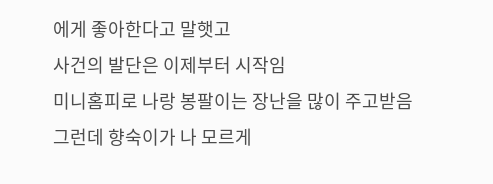에게 좋아한다고 말햇고
사건의 발단은 이제부터 시작임
미니홈피로 나랑 봉팔이는 장난을 많이 주고받음
그런데 향숙이가 나 모르게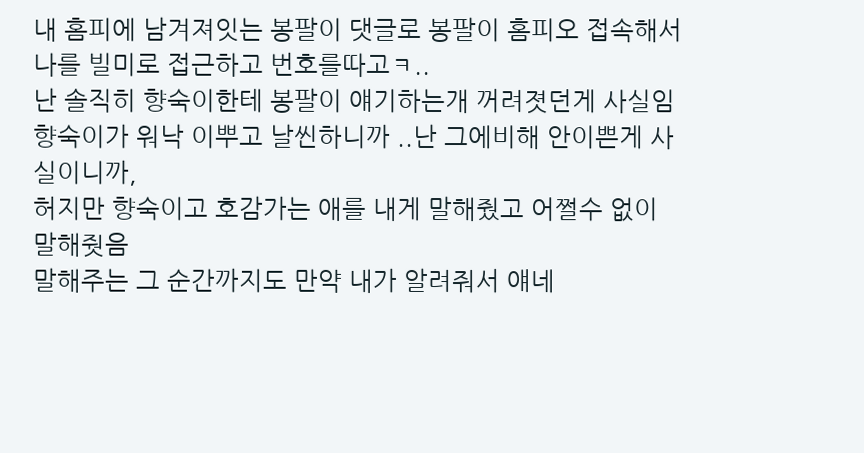내 홈피에 남겨져잇는 봉팔이 댓글로 봉팔이 홈피오 접속해서
나를 빌미로 접근하고 번호를따고ㅋ..
난 솔직히 향숙이한테 봉팔이 얘기하는개 꺼려졋던게 사실임
향숙이가 워낙 이뿌고 날씬하니까 ..난 그에비해 안이쁜게 사실이니까,
허지만 향숙이고 호감가는 애를 내게 말해줬고 어쩔수 없이 말해줫음
말해주는 그 순간까지도 만약 내가 알려줘서 얘네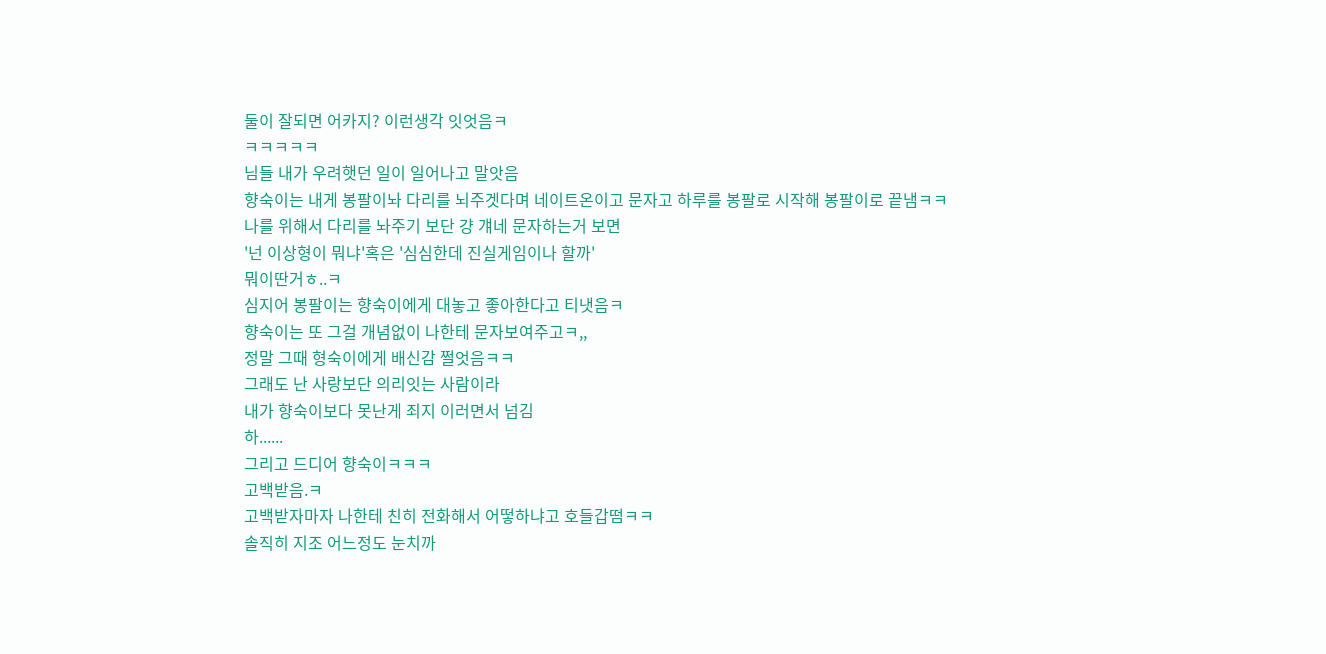둘이 잘되면 어카지? 이런생각 잇엇음ㅋ
ㅋㅋㅋㅋㅋ
님들 내가 우려햇던 일이 일어나고 말앗음
향숙이는 내게 봉팔이놔 다리를 뇌주겟다며 네이트온이고 문자고 하루를 봉팔로 시작해 봉팔이로 끝냄ㅋㅋ
나를 위해서 다리를 놔주기 보단 걍 걔네 문자하는거 보면
'넌 이상형이 뭐냐'혹은 '심심한데 진실게임이나 할까'
뭐이딴거ㅎ..ㅋ
심지어 봉팔이는 향숙이에게 대놓고 좋아한다고 티냇음ㅋ
향숙이는 또 그걸 개념없이 나한테 문자보여주고ㅋ,,
정말 그때 형숙이에게 배신감 쩔엇음ㅋㅋ
그래도 난 사랑보단 의리잇는 사람이라
내가 향숙이보다 못난게 죄지 이러면서 넘김
하......
그리고 드디어 향숙이ㅋㅋㅋ
고백받음.ㅋ
고백받자마자 나한테 친히 전화해서 어떻하냐고 호들갑떰ㅋㅋ
솔직히 지조 어느정도 눈치까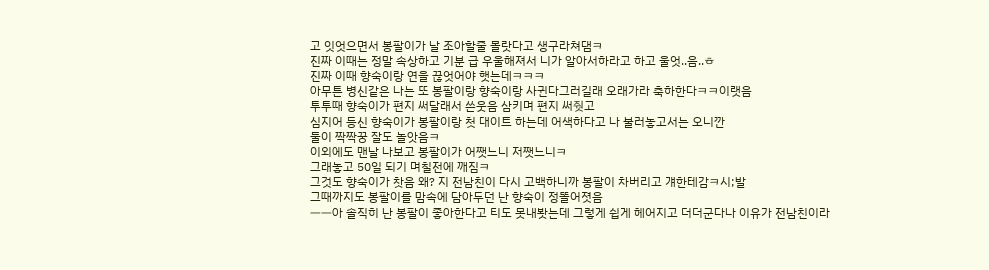고 잇엇으면서 봉팔이가 날 조아할줄 몰랏다고 생구라쳐댐ㅋ
진짜 이때는 정말 속상하고 기분 급 우울해져서 니가 알아서하라고 하고 울엇..음..ㅎ
진짜 이때 향숙이랑 연을 끊엇어야 햇는데ㅋㅋㅋ
아무튼 병신같은 나는 또 봉팔이랑 향숙이랑 사귄다그러길래 오래가라 축하한다ㅋㅋ이랫음
투투때 향숙이가 편지 써달래서 쓴웃음 삼키며 편지 써줫고
심지어 등신 향숙이가 봉팔이랑 첫 대이트 하는데 어색하다고 나 불러놓고서는 오니깐
둘이 짝짝꿍 잘도 놀앗음ㅋ
이외에도 맨날 나보고 봉팔이가 어쨋느니 저쨋느니ㅋ
그래놓고 50일 되기 며칠전에 깨짐ㅋ
그것도 향숙이가 찻음 왜? 지 전남친이 다시 고백하니까 봉팔이 차버리고 걔한테감ㅋ시;발
그때까지도 봉팔이를 맘속에 담아두던 난 향숙이 정똘어졋음
ㅡㅡ아 솔직히 난 봉팔이 좋아한다고 티도 못내봣는데 그렇게 쉽게 헤어지고 더더군다나 이유가 전남친이라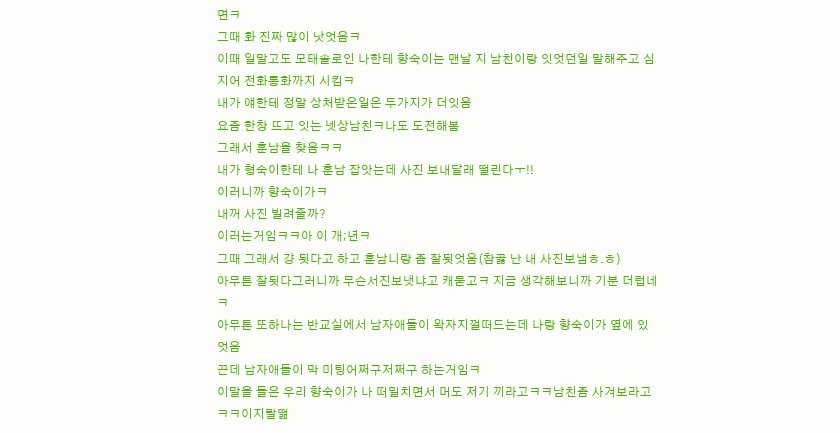면ㅋ
그때 화 진짜 많이 낫엇음ㅋ
이때 일말고도 모태솔로인 나한테 향숙이는 맨날 지 남친이랑 잇엇던일 말해주고 심지어 전화통화까지 시킴ㅋ
내가 얘한테 정말 상처받은일은 두가지가 더잇음
요즘 한창 뜨고 잇는 넷상남친ㅋ나도 도전해봄
그래서 훈남을 찾음ㅋㅋ
내가 형숙이한테 나 훈남 잡앗는데 사진 보내달래 떨린다ㅜ!!
이러니까 향숙이가ㅋ
내꺼 사진 빌려줄까?
이러는거임ㅋㅋ아 이 개;년ㅋ
그때 그래서 걍 됫다고 하고 훈남니랑 좀 잘됫엇음(참곯 난 내 사진보냄ㅎ.ㅎ)
아무튼 잘됫다그러니까 무슨서진보냇냐고 캐묻고ㅋ 지금 생각해보니까 기분 더럽네ㅋ
아무튼 또하나는 반교실에서 남자애들이 왁자지껄떠드는데 나랑 향숙이가 옆에 있엇음
끈데 남자애들이 막 미팅어쩌구저쩌구 하는거임ㅋ
이말을 들은 우리 향숙이가 나 떠밀치면서 머도 저기 끼라고ㅋㅋ남친좀 사겨보라고ㅋㅋ이지랄떪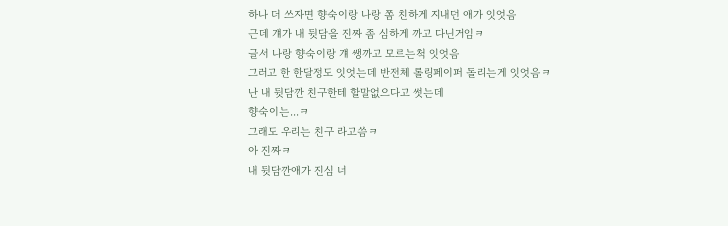하나 더 쓰자면 향숙이랑 나랑 쫌 친하게 지내던 애가 잇엇음
근데 걔가 내 뒷담을 진짜 좀 심하게 까고 다닌거임ㅋ
글서 나랑 향숙이랑 걔 쌩까고 모르는척 잇엇음
그러고 한 한달정도 잇엇는데 반전체 롤링페이퍼 돌리는게 잇엇음ㅋ
난 내 뒷담깐 친구한테 할말없으다고 썻는데
향숙이는...ㅋ
그래도 우리는 친구 라고씀ㅋ
아 진짜ㅋ
내 뒷담깐애가 진심 너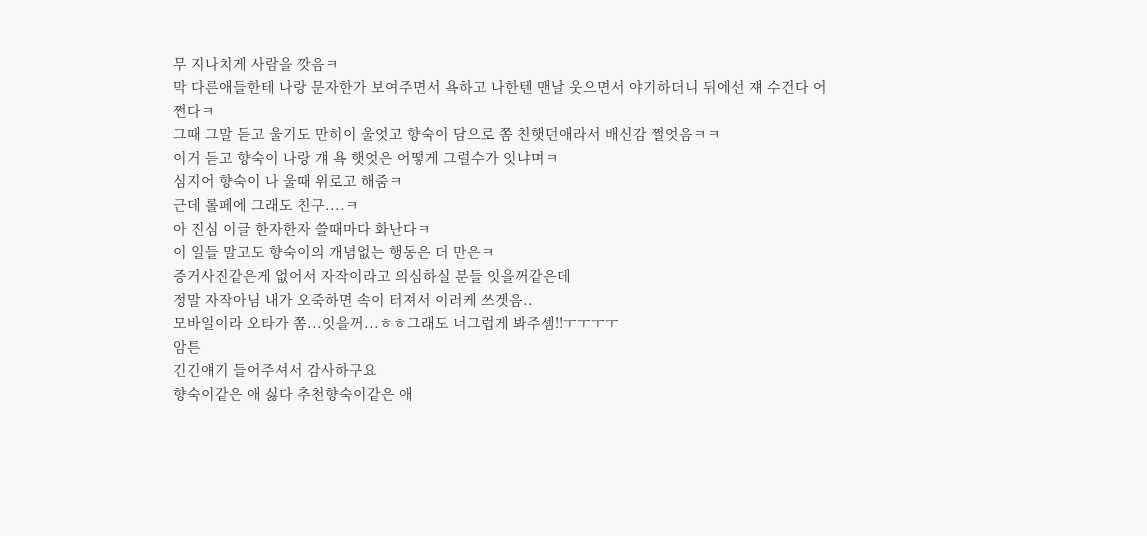무 지나치게 사람을 깟음ㅋ
막 다른애들한테 나랑 문자한가 보여주면서 욕하고 나한텐 맨날 웃으면서 야기하더니 뒤에선 쟤 수건다 어쩐다ㅋ
그때 그말 듣고 울기도 만히이 울엇고 향숙이 담으로 쫌 친햇던애라서 배신감 쩔엇음ㅋㅋ
이거 듣고 향숙이 나랑 걔 욕 햇엇은 어떻게 그럴수가 잇냐며ㅋ
심지어 향숙이 나 울때 위로고 해줌ㅋ
근데 롤페에 그래도 친구....ㅋ
아 진심 이글 한자한자 쓸때마다 화난다ㅋ
이 일들 말고도 향숙이의 개념없는 행동은 더 만은ㅋ
증거사진같은게 없어서 자작이라고 의심하실 분들 잇을꺼같은데
정말 자작아님 내가 오죽하면 속이 터져서 이러케 쓰겟음..
모바일이라 오타가 쫌...잇을꺼...ㅎㅎ그래도 너그럽게 봐주셈!!ㅜㅜㅜㅜ
암튼
긴긴얘기 들어주셔서 감사하구요
향숙이같은 애 싫다 추천향숙이같은 애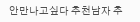안만나고싶다 추천남자 추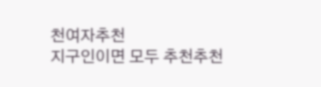천여자추천
지구인이면 모두 추천추천